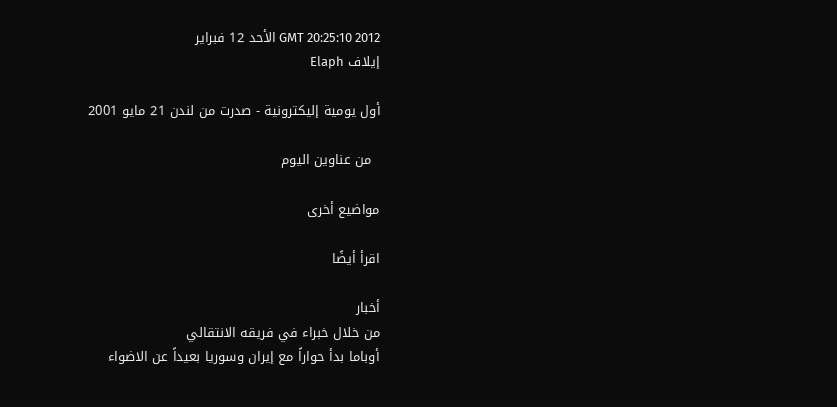GMT 20:25:10 2012 الأحد 12 فبراير
إيلاف Elaph

أول يومية إليكترونية - صدرت من لندن 21 مايو 2001

  من عناوين اليوم

مواضيع أخرى

اقرأ أيضًا

أخبار
من خلال خبراء في فريقه الانتقالي
أوباما بدأ حواراً مع إيران وسوريا بعيداً عن الاضواء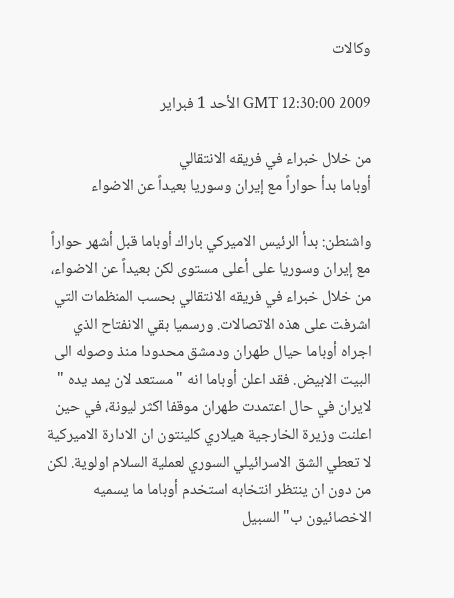وكالات

GMT 12:30:00 2009 الأحد 1 فبراير

من خلال خبراء في فريقه الانتقالي
أوباما بدأ حواراً مع إيران وسوريا بعيداً عن الاضواء

واشنطن: بدأ الرئيس الاميركي باراك أوباما قبل أشهر حواراً مع إيران وسوريا على أعلى مستوى لكن بعيداً عن الاضواء، من خلال خبراء في فريقه الانتقالي بحسب المنظمات التي اشرفت على هذه الاتصالات. ورسميا بقي الانفتاح الذي اجراه أوباما حيال طهران ودمشق محدودا منذ وصوله الى البيت الابيض. فقد اعلن أوباما انه " مستعد لان يمد يده " لايران في حال اعتمدت طهران موقفا اكثر ليونة، في حين اعلنت وزيرة الخارجية هيلاري كلينتون ان الادارة الاميركية لا تعطي الشق الاسرائيلي السوري لعملية السلام اولوية. لكن من دون ان ينتظر انتخابه استخدم أوباما ما يسميه الاخصائيون ب"السبيل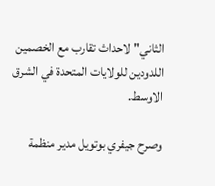الثاني" لاحداث تقارب مع الخصمين اللدودين للولايات المتحدة في الشرق الاوسط.

وصرح جيفري بوتويل مدير منظمة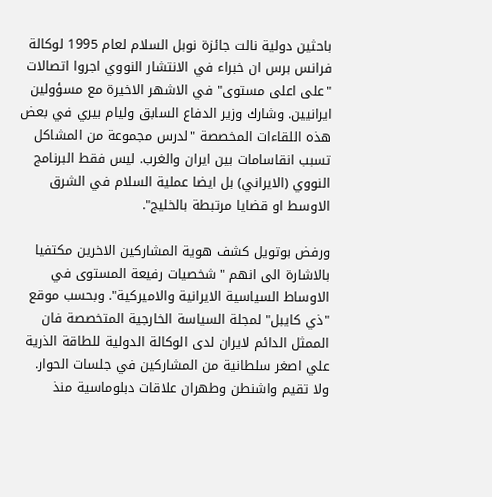باحثين دولية نالت جائزة نوبل السلام لعام 1995 لوكالة فرانس برس ان خبراء في الانتشار النووي اجروا اتصالات "على اعلى مستوى" في الاشهر الاخيرة مع مسؤولين ايرانيين. وشارك وزير الدفاع السابق وليام بيري في بعض هذه اللقاءات المخصصة "لدرس مجموعة من المشاكل تسبب انقاسامات بين ايران والغرب. ليس فقط البرنامج النووي (الايراني) بل ايضا عملية السلام في الشرق الاوسط او قضايا مرتبطة بالخليج".

ورفض بوتويل كشف هوية المشاركين الاخرين مكتفيا بالاشارة الى انهم "شخصيات رفيعة المستوى في الاوساط السياسية الايرانية والاميركية". وبحسب موقع "ذي كايبل" لمجلة السياسة الخارجية المتخصصة فان الممثل الدائم لايران لدى الوكالة الدولية للطاقة الذرية علي اصغر سلطانية من المشاركين في جلسات الحوار. ولا تقيم واشنطن وطهران علاقات دبلوماسية منذ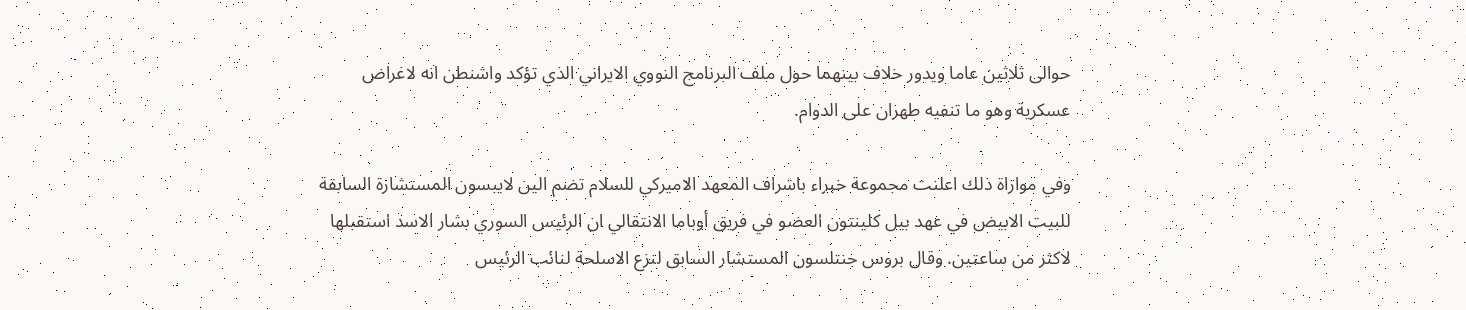حوالى ثلاثين عاما ويدور خلاف بينهما حول ملف البرنامج النووي الايراني الذي تؤكد واشنطن انه لاغراض عسكرية وهو ما تنفيه طهران على الدوام.

وفي موازاة ذلك اعلنت مجموعة خبراء باشراف المعهد الاميركي للسلام تضم الين لايبسون المستشارة السابقة للبيت الابيض في عهد بيل كلينتون العضو في فريق أوباما الانتقالي ان الرئيس السوري بشار الاسد استقبلها لاكثر من ساعتين. وقال بروس جنتلسون المستشار السابق لنزع الاسلحة لنائب الرئيس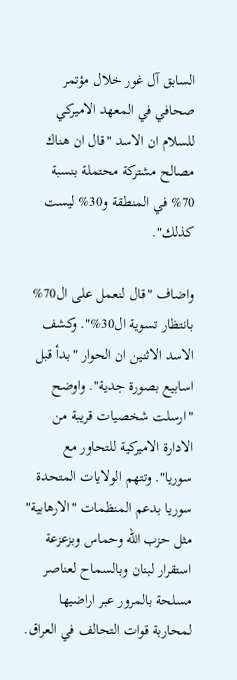السابق آل غور خلال مؤتمر صحافي في المعهد الاميركي للسلام ان الاسد "قال ان هناك مصالح مشتركة محتملة بنسبة 70% في المنطقة و30% ليست كذلك".

واضاف "قال لنعمل على ال70% بانتظار تسوية ال30%". وكشف الاسد الاثنين ان الحوار "بدأ قبل اسابيع بصورة جدية". واوضح "ارسلت شخصيات قريبة من الادارة الاميركية للتحاور مع سوريا". وتتهم الولايات المتحدة سوريا بدعم المنظمات "الارهابية" مثل حزب الله وحماس وبزعزعة استقرار لبنان وبالسماح لعناصر مسلحة بالمرور عبر اراضيها لمحاربة قوات التحالف في العراق.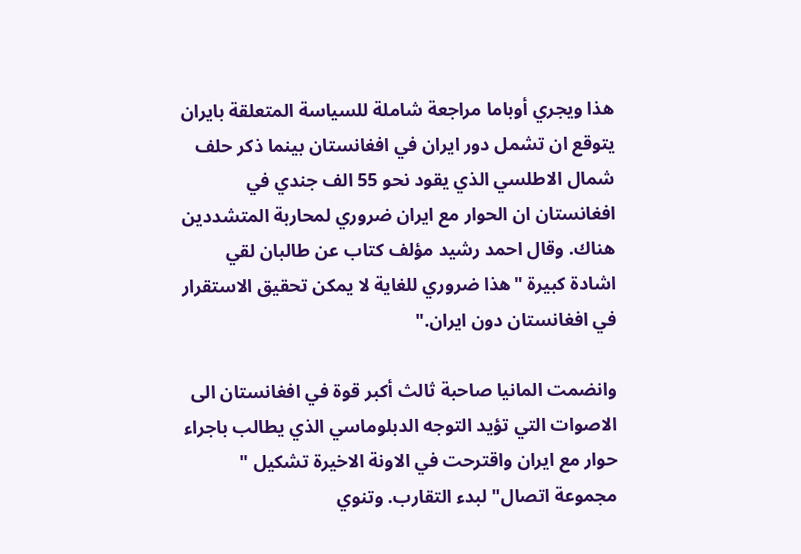هذا ويجري أوباما مراجعة شاملة للسياسة المتعلقة بايران يتوقع ان تشمل دور ايران في افغانستان بينما ذكر حلف شمال الاطلسي الذي يقود نحو 55 الف جندي في افغانستان ان الحوار مع ايران ضروري لمحاربة المتشددين هناك. وقال احمد رشيد مؤلف كتاب عن طالبان لقي اشادة كبيرة "هذا ضروري للغاية لا يمكن تحقيق الاستقرار في افغانستان دون ايران."

وانضمت المانيا صاحبة ثالث أكبر قوة في افغانستان الى الاصوات التي تؤيد التوجه الدبلوماسي الذي يطالب باجراء حوار مع ايران واقترحت في الاونة الاخيرة تشكيل " مجموعة اتصال" لبدء التقارب. وتنوي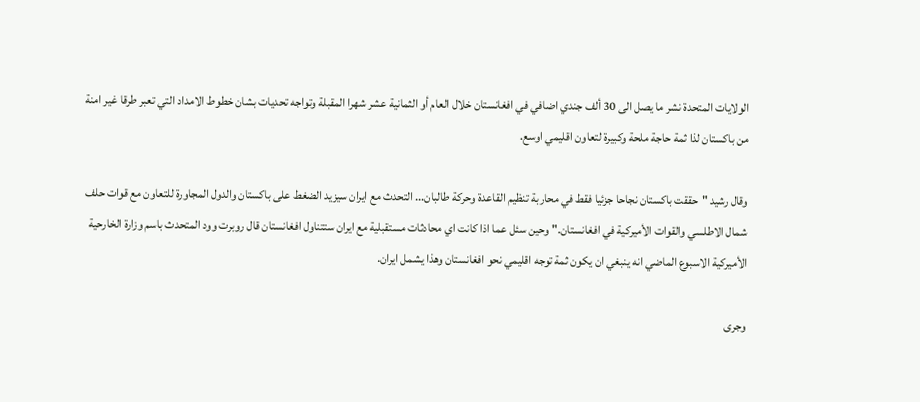الولايات المتحدة نشر ما يصل الى 30 ألف جندي اضافي في افغانستان خلال العام أو الثمانية عشر شهرا المقبلة وتواجه تحديات بشان خطوط الامداد التي تعبر طرقا غير امنة من باكستان لذا ثمة حاجة ملحة وكبيرة لتعاون اقليمي اوسع.

وقال رشيد "حققت باكستان نجاحا جزئيا فقط في محاربة تنظيم القاعدة وحركة طالبان... التحدث مع ايران سيزيد الضغط على باكستان والدول المجاورة للتعاون مع قوات حلف شمال الاطلسي والقوات الأميركية في افغانستان." وحين سئل عما اذا كانت اي محادثات مستقبلية مع ايران ستتناول افغانستان قال روبرت وود المتحدث باسم وزارة الخارحية الأميركية الاسبوع الماضي انه ينبغي ان يكون ثمة توجه اقليمي نحو افغانستان وهذا يشمل ايران.

وجرى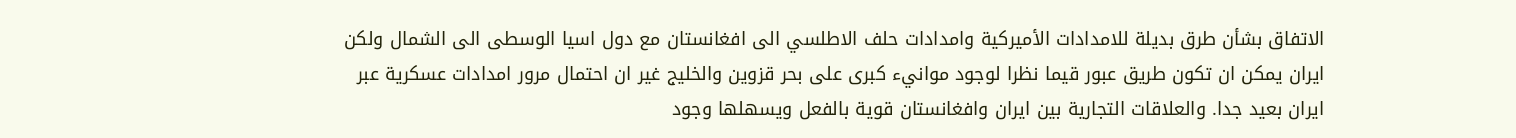الاتفاق بشأن طرق بديلة للامدادات الأميركية وامدادات حلف الاطلسي الى افغانستان مع دول اسيا الوسطى الى الشمال ولكن ايران يمكن ان تكون طريق عبور قيما نظرا لوجود موانيء كبرى على بحر قزوين والخليج غير ان احتمال مرور امدادات عسكرية عبر ايران بعيد جدا. والعلاقات التجارية بين ايران وافغانستان قوية بالفعل ويسهلها وجود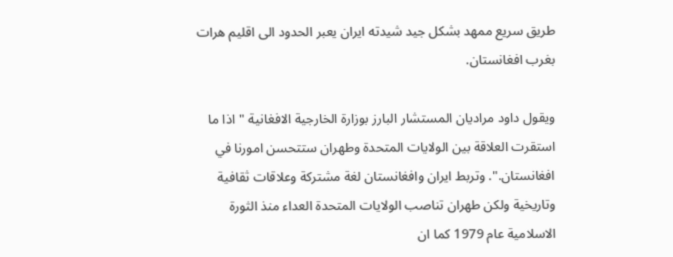طريق سريع ممهد بشكل جيد شيدته ايران يعبر الحدود الى اقليم هرات بغرب افغانستان.

ويقول داود مراديان المستشار البارز بوزارة الخارجية الافغانية "اذا ما استقرت العلاقة بين الولايات المتحدة وطهران ستتحسن امورنا في افغانستان.". وتربط ايران وافغانستان لغة مشتركة وعلاقات ثقافية وتاريخية ولكن طهران تناصب الولايات المتحدة العداء منذ الثورة الاسلامية عام 1979 كما ان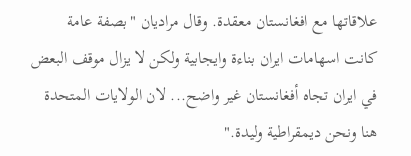علاقاتها مع افغانستان معقدة. وقال مراديان "بصفة عامة كانت اسهامات ايران بناءة وايجابية ولكن لا يزال موقف البعض في ايران تجاه أفغانستان غير واضح... لان الولايات المتحدة هنا ونحن ديمقراطية وليدة."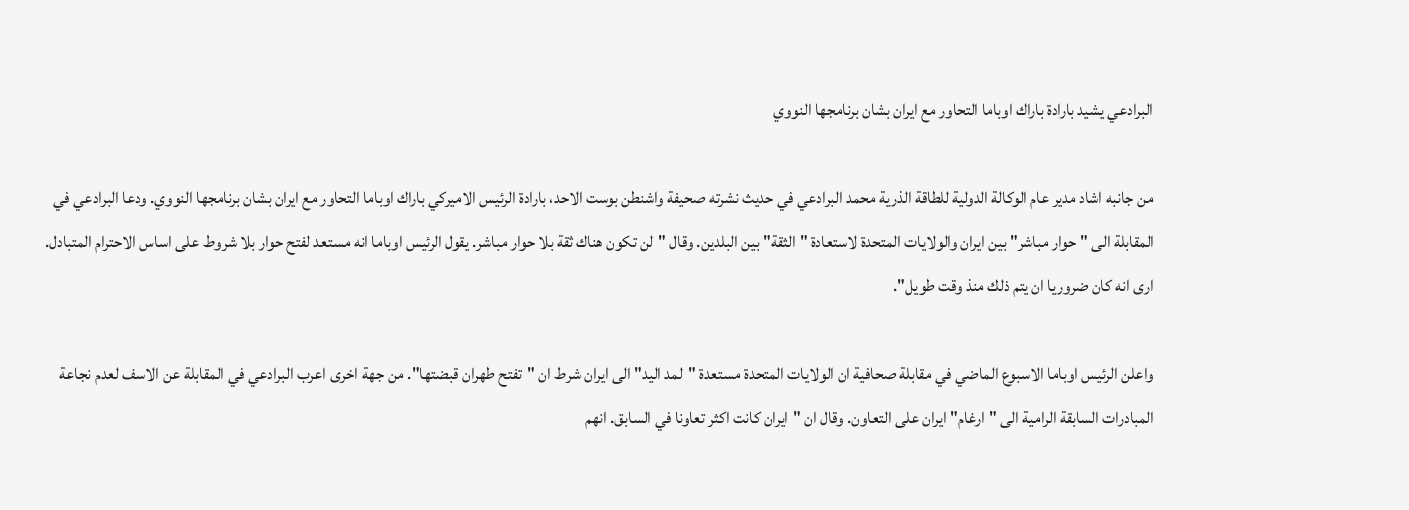البرادعي يشيد بارادة باراك اوباما التحاور مع ايران بشان برنامجها النووي

من جانبه اشاد مدير عام الوكالة الدولية للطاقة الذرية محمد البرادعي في حديث نشرته صحيفة واشنطن بوست الاحد، بارادة الرئيس الاميركي باراك اوباما التحاور مع ايران بشان برنامجها النووي. ودعا البرادعي في المقابلة الى "حوار مباشر" بين ايران والولايات المتحدة لاستعادة "الثقة" بين البلدين. وقال "لن تكون هناك ثقة بلا حوار مباشر. يقول الرئيس اوباما انه مستعد لفتح حوار بلا شروط على اساس الاحترام المتبادل. ارى انه كان ضروريا ان يتم ذلك منذ وقت طويل".

واعلن الرئيس اوباما الاسبوع الماضي في مقابلة صحافية ان الولايات المتحدة مستعدة "لمد اليد" الى ايران شرط ان "تفتح طهران قبضتها". من جهة اخرى اعرب البرادعي في المقابلة عن الاسف لعدم نجاعة المبادرات السابقة الرامية الى "ارغام" ايران على التعاون. وقال ان "ايران كانت اكثر تعاونا في السابق. انهم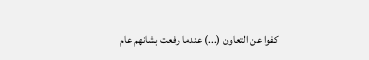كفوا عن التعاون (...) عندما رفعت بشانهم عام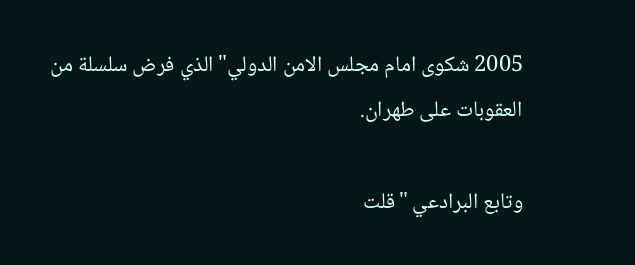2005 شكوى امام مجلس الامن الدولي" الذي فرض سلسلة من العقوبات على طهران.

وتابع البرادعي "قلت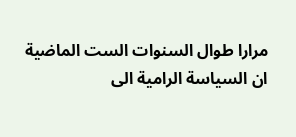مرارا طوال السنوات الست الماضية ان السياسة الرامية الى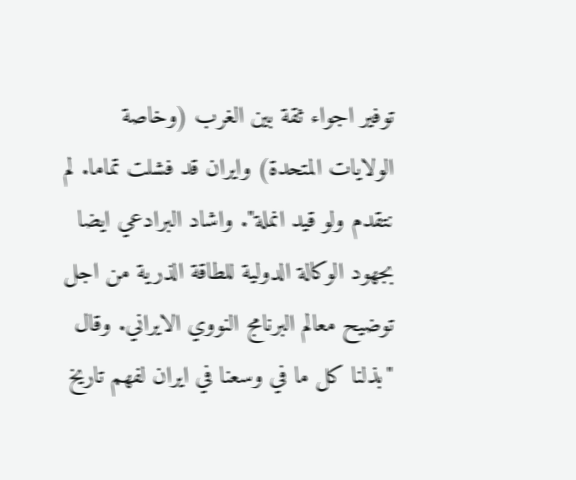توفير اجواء ثقة بين الغرب (وخاصة الولايات المتحدة) وايران قد فشلت تماما. لم نتقدم ولو قيد انملة". واشاد البرادعي ايضا بجهود الوكالة الدولية للطاقة الذرية من اجل توضيح معالم البرنامج النووي الايراني. وقال "بذلنا كل ما في وسعنا في ايران لفهم تاريخ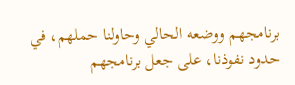برنامجهم ووضعه الحالي وحاولنا حملهم، في حدود نفوذنا، على جعل برنامجهم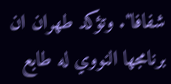شفافا". وتؤكد طهران ان برنامجها النووي له طابع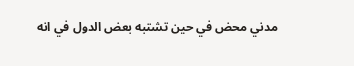مدني محض في حين تشتبه بعض الدول في انه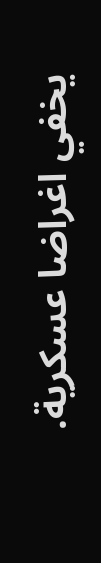يخفي اغراضا عسكرية.